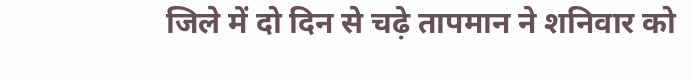जिले में दो दिन से चढ़े तापमान ने शनिवार को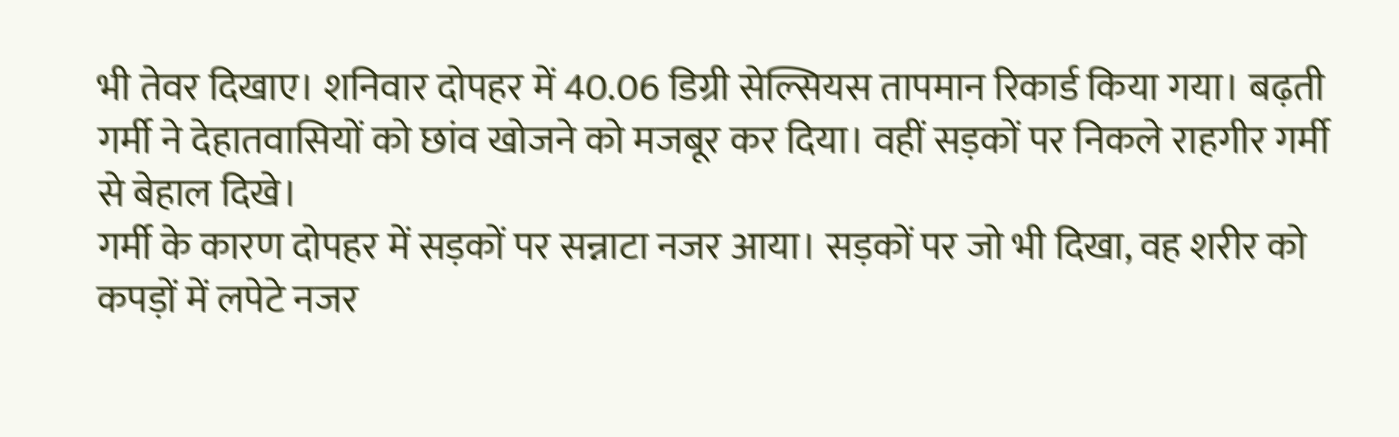भी तेवर दिखाए। शनिवार दोपहर में 40.06 डिग्री सेल्सियस तापमान रिकार्ड किया गया। बढ़ती गर्मी ने देहातवासियों को छांव खोजने को मजबूर कर दिया। वहीं सड़कों पर निकले राहगीर गर्मी से बेहाल दिखे।
गर्मी के कारण दोपहर में सड़कों पर सन्नाटा नजर आया। सड़कों पर जो भी दिखा, वह शरीर को कपड़ों में लपेटे नजर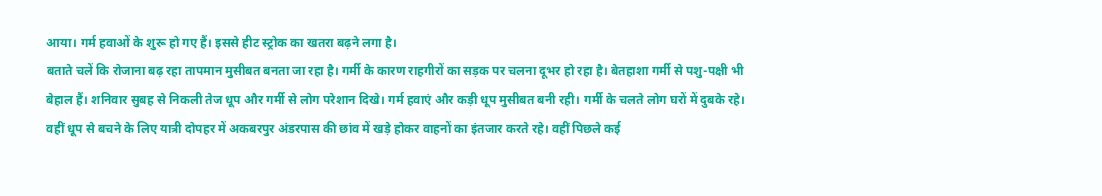आया। गर्म हवाओं के शुरू हो गए हैं। इससे हीट स्ट्रोक का खतरा बढ़ने लगा है।
बताते चलें कि रोजाना बढ़ रहा तापमान मुसीबत बनता जा रहा है। गर्मी के कारण राहगीरों का सड़क पर चलना दूभर हो रहा है। बेतहाशा गर्मी से पशु-पक्षी भी बेहाल हैं। शनिवार सुबह से निकली तेज धूप और गर्मी से लोग परेशान दिखे। गर्म हवाएं और कड़ी धूप मुसीबत बनी रही। गर्मी के चलते लोग घरों में दुबके रहे।
वहीं धूप से बचने के लिए यात्री दोपहर में अकबरपुर अंडरपास की छांव में खड़े होकर वाहनों का इंतजार करते रहे। वहीं पिछले कई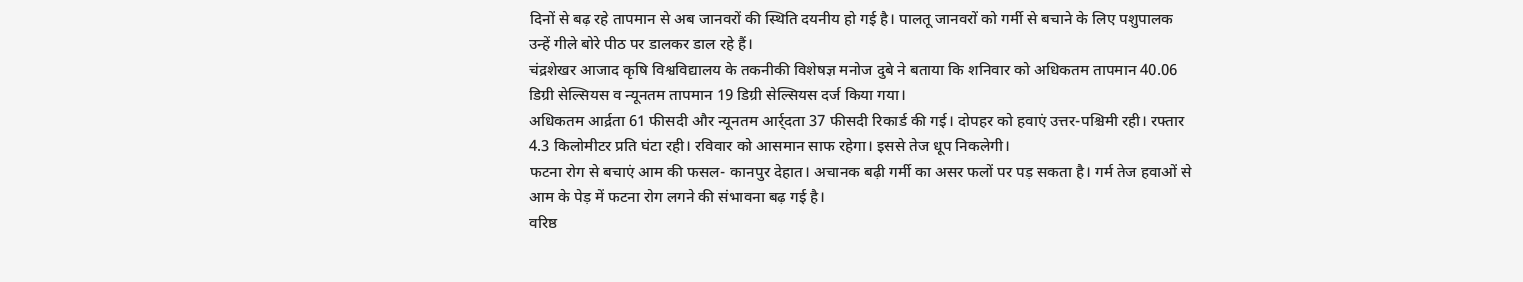दिनों से बढ़ रहे तापमान से अब जानवरों की स्थिति दयनीय हो गई है। पालतू जानवरों को गर्मी से बचाने के लिए पशुपालक उन्हें गीले बोरे पीठ पर डालकर डाल रहे हैं।
चंद्रशेखर आजाद कृषि विश्वविद्यालय के तकनीकी विशेषज्ञ मनोज दुबे ने बताया कि शनिवार को अधिकतम तापमान 40.06 डिग्री सेल्सियस व न्यूनतम तापमान 19 डिग्री सेल्सियस दर्ज किया गया।
अधिकतम आर्द्रता 61 फीसदी और न्यूनतम आर्र्दता 37 फीसदी रिकार्ड की गई। दोपहर को हवाएं उत्तर-पश्चिमी रही। रफ्तार 4.3 किलोमीटर प्रति घंटा रही। रविवार को आसमान साफ रहेगा। इससे तेज धूप निकलेगी।
फटना रोग से बचाएं आम की फसल- कानपुर देहात। अचानक बढ़ी गर्मी का असर फलों पर पड़ सकता है। गर्म तेज हवाओं से आम के पेड़ में फटना रोग लगने की संभावना बढ़ गई है।
वरिष्ठ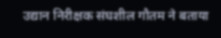उद्यान निरीक्षक संघशील गौतम ने बताया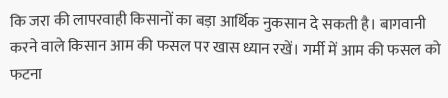कि जरा की लापरवाही किसानों का बड़ा आर्थिक नुकसान दे सकती है। बागवानी करने वाले किसान आम की फसल पर खास ध्यान रखें। गर्मी में आम की फसल को फटना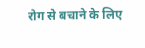रोग से बचाने के लिए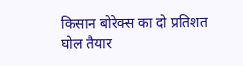किसान बोरेक्स का दो प्रतिशत घोल तैयार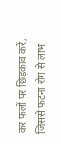कर फलों पर छिड़काव करें, जिससे फटना रोग से लाभ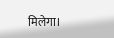मिलेगा।